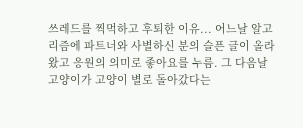쓰레드를 찍먹하고 후퇴한 이유... 어느날 알고리즘에 파트너와 사별하신 분의 슬픈 글이 올라왔고 응원의 의미로 좋아요를 누름. 그 다음날 고양이가 고양이 별로 돌아갔다는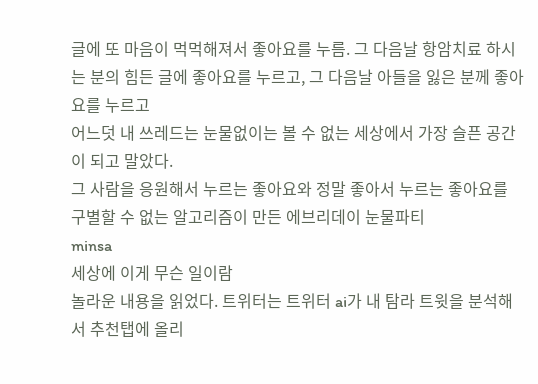글에 또 마음이 먹먹해져서 좋아요를 누름. 그 다음날 항암치료 하시는 분의 힘든 글에 좋아요를 누르고, 그 다음날 아들을 잃은 분께 좋아요를 누르고
어느덧 내 쓰레드는 눈물없이는 볼 수 없는 세상에서 가장 슬픈 공간이 되고 말았다.
그 사람을 응원해서 누르는 좋아요와 정말 좋아서 누르는 좋아요를 구별할 수 없는 알고리즘이 만든 에브리데이 눈물파티
minsa
세상에 이게 무슨 일이람
놀라운 내용을 읽었다. 트위터는 트위터 ai가 내 탐라 트윗을 분석해서 추천탭에 올리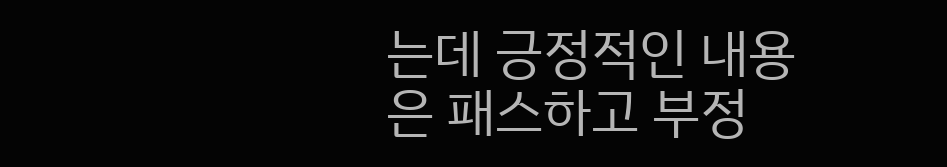는데 긍정적인 내용은 패스하고 부정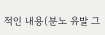적인 내용(분노 유발 그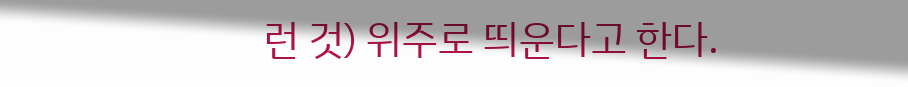런 것) 위주로 띄운다고 한다.